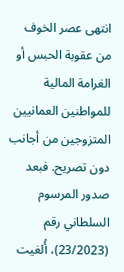انتهى عصر الخوف من عقوبة الحبس أو الغرامة المالية للمواطنين العمانيين المتزوجين من أجانب دون تصريح. فبعد صدور المرسوم السلطاني رقم (23/2023)، أُلغيت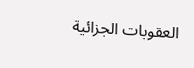العقوبات الجزائية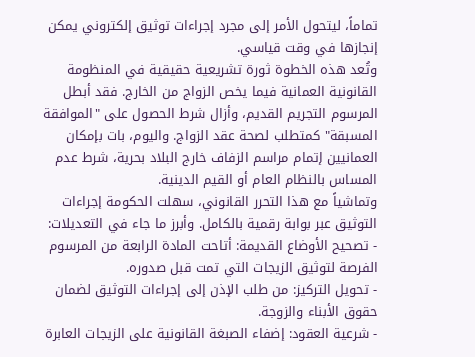تماماً، ليتحول الأمر إلى مجرد إجراءات توثيق إلكتروني يمكن إنجازها في وقت قياسي.
وتُعد هذه الخطوة ثورة تشريعية حقيقية في المنظومة القانونية العمانية فيما يخص الزواج من الخارج. فقد أبطل المرسوم التجريم القديم، وأزال شرط الحصول على "الموافقة المسبقة" كمتطلب لصحة عقد الزواج. واليوم، بات بإمكان العمانيين إتمام مراسم الزفاف خارج البلاد بحرية، شرط عدم المساس بالنظام العام أو القيم الدينية.
وتماشياً مع هذا التحرر القانوني، سهلت الحكومة إجراءات التوثيق عبر بوابة رقمية بالكامل. وأبرز ما جاء في التعديلات:
- تصحيح الأوضاع القديمة: أتاحت المادة الرابعة من المرسوم الفرصة لتوثيق الزيجات التي تمت قبل صدوره.
- تحويل التركيز: من طلب الإذن إلى إجراءات التوثيق لضمان حقوق الأبناء والزوجة.
- شرعية العقود: إضفاء الصبغة القانونية على الزيجات العابرة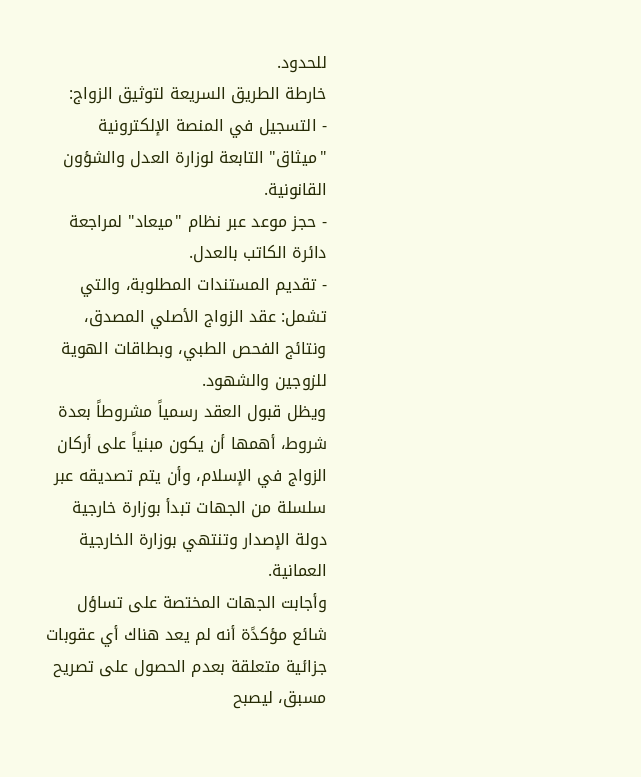للحدود.
خارطة الطريق السريعة لتوثيق الزواج:
- التسجيل في المنصة الإلكترونية "ميثاق" التابعة لوزارة العدل والشؤون القانونية.
- حجز موعد عبر نظام "ميعاد" لمراجعة دائرة الكاتب بالعدل.
- تقديم المستندات المطلوبة، والتي تشمل: عقد الزواج الأصلي المصدق، ونتائج الفحص الطبي، وبطاقات الهوية للزوجين والشهود.
ويظل قبول العقد رسمياً مشروطاً بعدة شروط، أهمها أن يكون مبنياً على أركان الزواج في الإسلام، وأن يتم تصديقه عبر سلسلة من الجهات تبدأ بوزارة خارجية دولة الإصدار وتنتهي بوزارة الخارجية العمانية.
وأجابت الجهات المختصة على تساؤل شائع مؤكدًة أنه لم يعد هناك أي عقوبات جزائية متعلقة بعدم الحصول على تصريح مسبق، ليصبح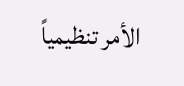الأمر تنظيمياً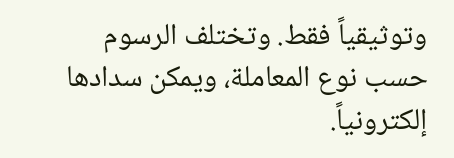وتوثيقياً فقط. وتختلف الرسوم حسب نوع المعاملة، ويمكن سدادها إلكترونياً.